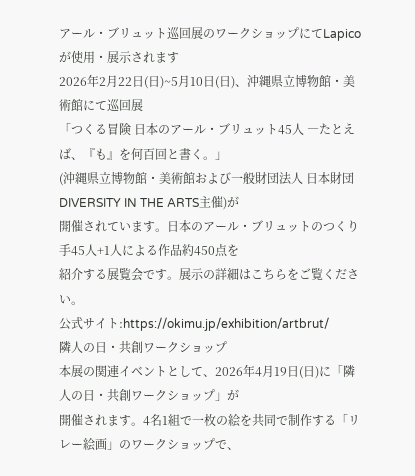アール・ブリュット巡回展のワークショップにてLapicoが使用・展示されます
2026年2月22日(日)~5月10日(日)、沖縄県立博物館・美術館にて巡回展
「つくる冒険 日本のアール・ブリュット45人 ―たとえば、『も』を何百回と書く。」
(沖縄県立博物館・美術館および一般財団法人 日本財団DIVERSITY IN THE ARTS主催)が
開催されています。日本のアール・ブリュットのつくり手45人+1人による作品約450点を
紹介する展覧会です。展示の詳細はこちらをご覧ください。
公式サイト:https://okimu.jp/exhibition/artbrut/
隣人の日・共創ワークショップ
本展の関連イベントとして、2026年4月19日(日)に「隣人の日・共創ワークショップ」が
開催されます。4名1組で一枚の絵を共同で制作する「リレー絵画」のワークショップで、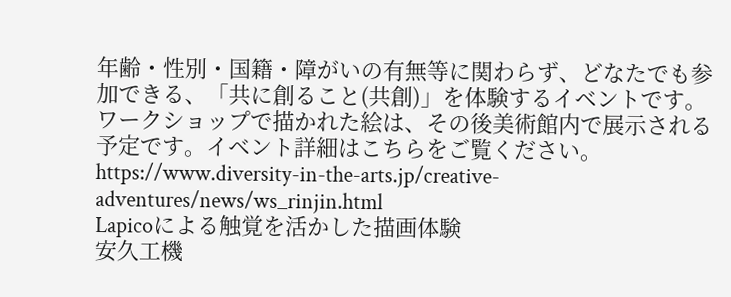年齢・性別・国籍・障がいの有無等に関わらず、どなたでも参加できる、「共に創ること(共創)」を体験するイベントです。
ワークショップで描かれた絵は、その後美術館内で展示される予定です。イベント詳細はこちらをご覧ください。
https://www.diversity-in-the-arts.jp/creative-adventures/news/ws_rinjin.html
Lapicoによる触覚を活かした描画体験
安久工機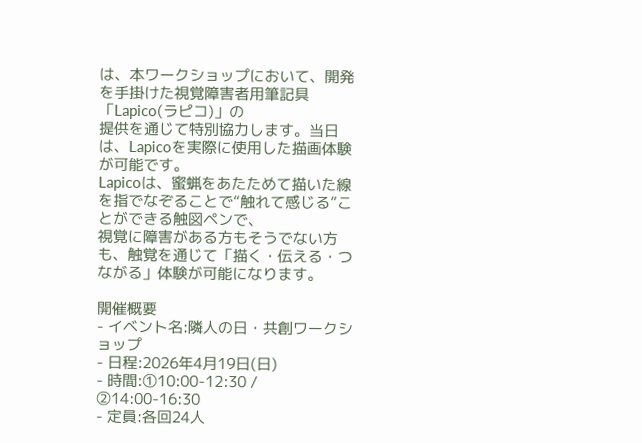は、本ワークショップにおいて、開発を手掛けた視覚障害者用筆記具「Lapico(ラピコ)」の
提供を通じて特別協力します。当日は、Lapicoを実際に使用した描画体験が可能です。
Lapicoは、蜜蝋をあたためて描いた線を指でなぞることで“触れて感じる”ことができる触図ペンで、
視覚に障害がある方もそうでない方も、触覚を通じて「描く・伝える・つながる」体験が可能になります。

開催概要
- イベント名:隣人の日・共創ワークショップ
- 日程:2026年4月19日(日)
- 時間:①10:00-12:30 / ②14:00-16:30
- 定員:各回24人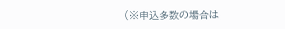(※申込多数の場合は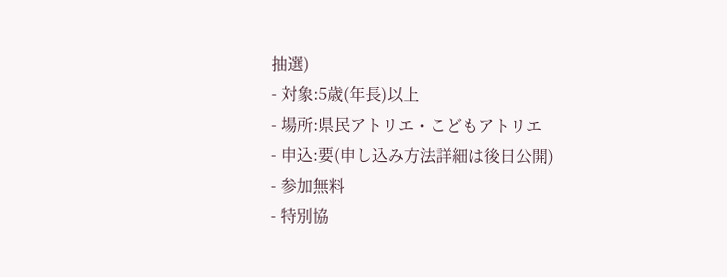抽選)
- 対象:5歳(年長)以上
- 場所:県民アトリエ・こどもアトリエ
- 申込:要(申し込み方法詳細は後日公開)
- 参加無料
- 特別協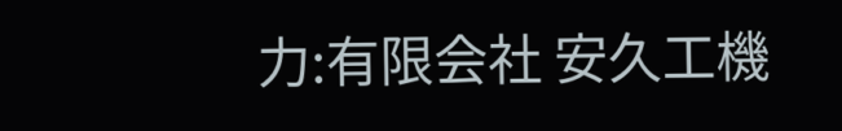力:有限会社 安久工機